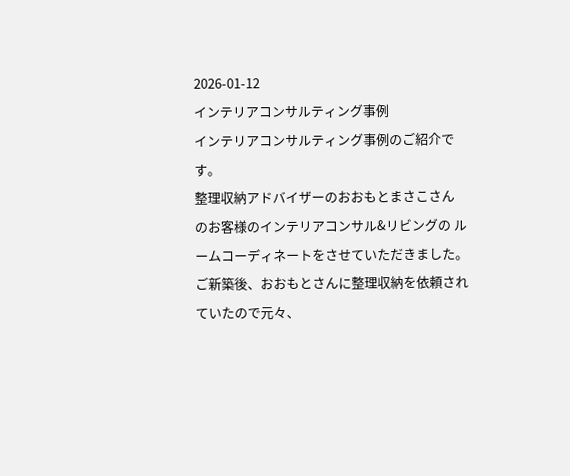2026-01-12
インテリアコンサルティング事例
インテリアコンサルティング事例のご紹介です。
整理収納アドバイザーのおおもとまさこさん
のお客様のインテリアコンサル&リビングの ルームコーディネートをさせていただきました。
ご新築後、おおもとさんに整理収納を依頼されていたので元々、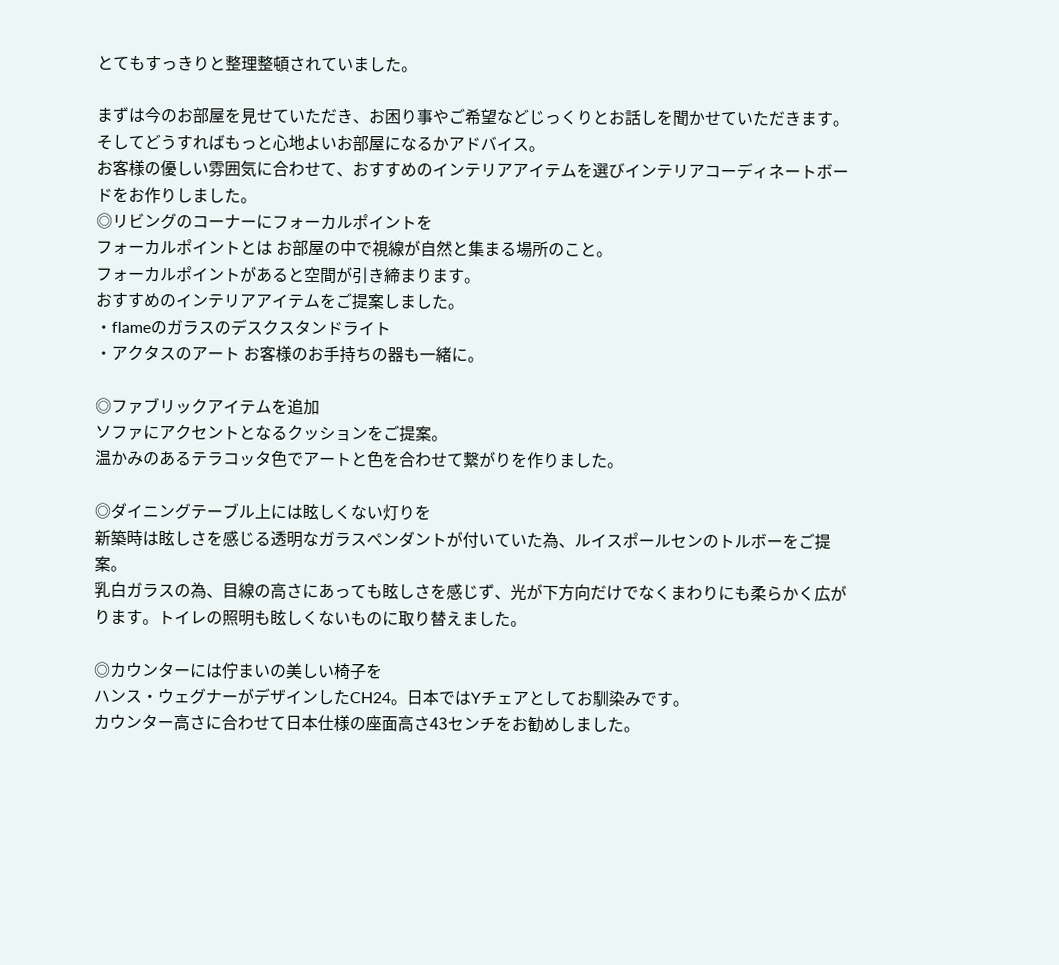とてもすっきりと整理整頓されていました。

まずは今のお部屋を見せていただき、お困り事やご希望などじっくりとお話しを聞かせていただきます。
そしてどうすればもっと心地よいお部屋になるかアドバイス。
お客様の優しい雰囲気に合わせて、おすすめのインテリアアイテムを選びインテリアコーディネートボードをお作りしました。
◎リビングのコーナーにフォーカルポイントを
フォーカルポイントとは お部屋の中で視線が自然と集まる場所のこと。
フォーカルポイントがあると空間が引き締まります。
おすすめのインテリアアイテムをご提案しました。
・flameのガラスのデスクスタンドライト
・アクタスのアート お客様のお手持ちの器も一緒に。

◎ファブリックアイテムを追加
ソファにアクセントとなるクッションをご提案。
温かみのあるテラコッタ色でアートと色を合わせて繋がりを作りました。

◎ダイニングテーブル上には眩しくない灯りを
新築時は眩しさを感じる透明なガラスペンダントが付いていた為、ルイスポールセンのトルボーをご提案。
乳白ガラスの為、目線の高さにあっても眩しさを感じず、光が下方向だけでなくまわりにも柔らかく広がります。トイレの照明も眩しくないものに取り替えました。

◎カウンターには佇まいの美しい椅子を
ハンス・ウェグナーがデザインしたCH24。日本ではYチェアとしてお馴染みです。
カウンター高さに合わせて日本仕様の座面高さ43センチをお勧めしました。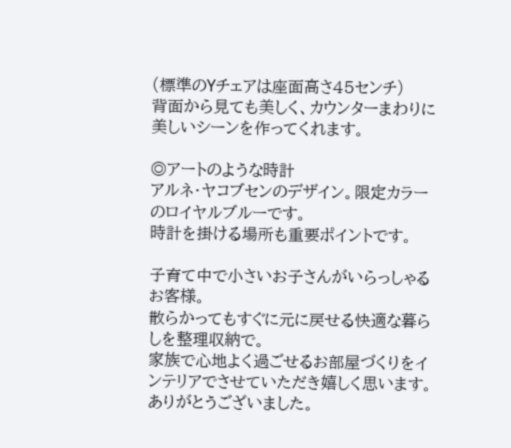(標準のYチェアは座面高さ45センチ)
背面から見ても美しく、カウンターまわりに美しいシーンを作ってくれます。

◎アートのような時計
アルネ・ヤコブセンのデザイン。限定カラーのロイヤルブルーです。
時計を掛ける場所も重要ポイントです。

子育て中で小さいお子さんがいらっしゃるお客様。
散らかってもすぐに元に戻せる快適な暮らしを整理収納で。
家族で心地よく過ごせるお部屋づくりをインテリアでさせていただき嬉しく思います。
ありがとうございました。